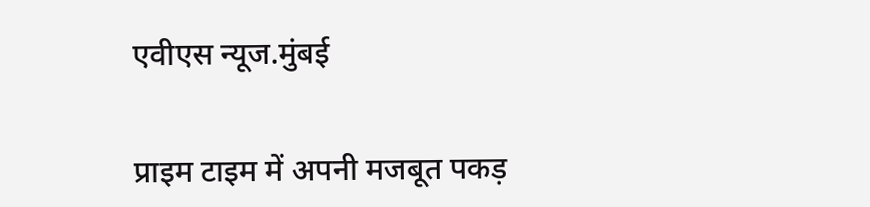एवीएस न्यूज.मुंबई


प्राइम टाइम में अपनी मजबूत पकड़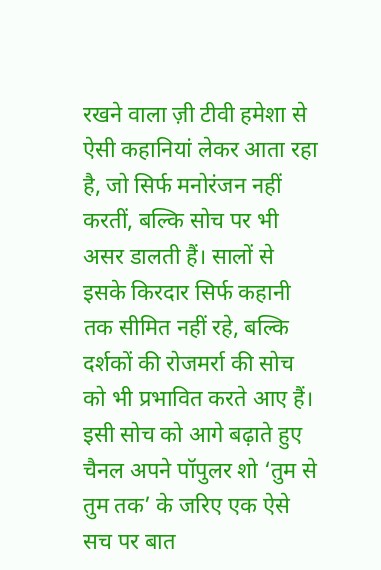रखने वाला ज़ी टीवी हमेशा से ऐसी कहानियां लेकर आता रहा है, जो सिर्फ मनोरंजन नहीं करतीं, बल्कि सोच पर भी असर डालती हैं। सालों से इसके किरदार सिर्फ कहानी तक सीमित नहीं रहे, बल्कि दर्शकों की रोजमर्रा की सोच को भी प्रभावित करते आए हैं। इसी सोच को आगे बढ़ाते हुए चैनल अपने पॉपुलर शो ‘तुम से तुम तक’ के जरिए एक ऐसे सच पर बात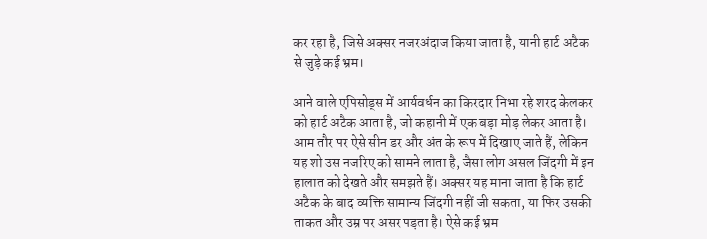कर रहा है, जिसे अक्सर नजरअंदाज किया जाता है, यानी हार्ट अटैक से जुड़े कई भ्रम।

आने वाले एपिसोड्स में आर्यवर्धन का किरदार निभा रहे शरद केलकर को हार्ट अटैक आता है, जो कहानी में एक बड़ा मोड़ लेकर आता है। आम तौर पर ऐसे सीन डर और अंत के रूप में दिखाए जाते हैं, लेकिन यह शो उस नजरिए को सामने लाता है, जैसा लोग असल जिंदगी में इन हालात को देखते और समझते हैं। अक्सर यह माना जाता है कि हार्ट अटैक के बाद व्यक्ति सामान्य जिंदगी नहीं जी सकता, या फिर उसकी ताकत और उम्र पर असर पड़ता है। ऐसे कई भ्रम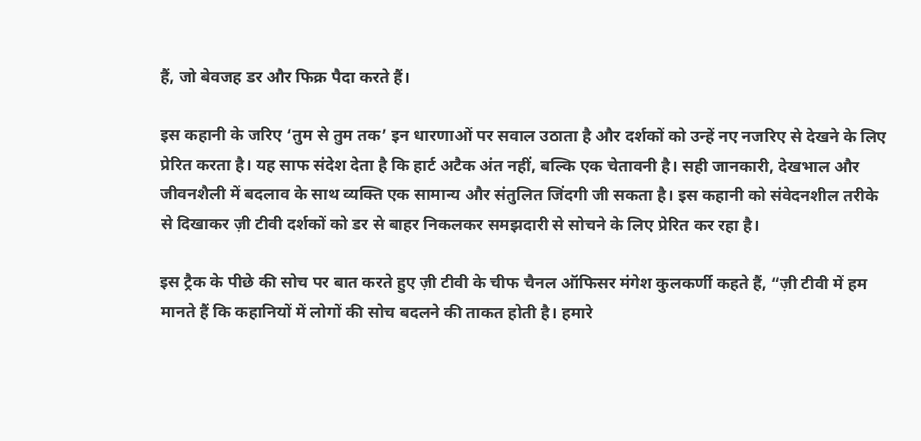हैं, जो बेवजह डर और फिक्र पैदा करते हैं।

इस कहानी के जरिए ‘तुम से तुम तक’ इन धारणाओं पर सवाल उठाता है और दर्शकों को उन्हें नए नजरिए से देखने के लिए प्रेरित करता है। यह साफ संदेश देता है कि हार्ट अटैक अंत नहीं, बल्कि एक चेतावनी है। सही जानकारी, देखभाल और जीवनशैली में बदलाव के साथ व्यक्ति एक सामान्य और संतुलित जिंदगी जी सकता है। इस कहानी को संवेदनशील तरीके से दिखाकर ज़ी टीवी दर्शकों को डर से बाहर निकलकर समझदारी से सोचने के लिए प्रेरित कर रहा है।

इस ट्रैक के पीछे की सोच पर बात करते हुए ज़ी टीवी के चीफ चैनल ऑफिसर मंगेश कुलकर्णी कहते हैं, “ज़ी टीवी में हम मानते हैं कि कहानियों में लोगों की सोच बदलने की ताकत होती है। हमारे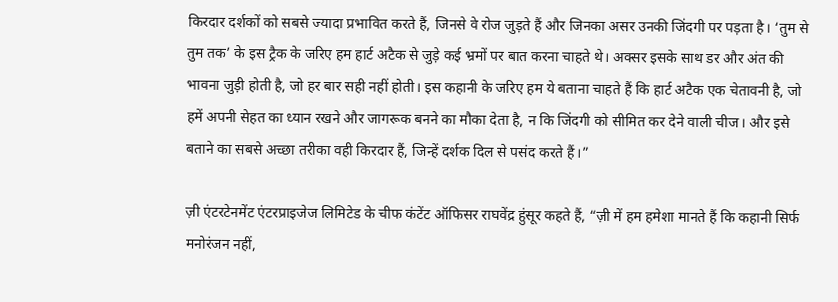किरदार दर्शकों को सबसे ज्यादा प्रभावित करते हैं, जिनसे वे रोज जुड़ते हैं और जिनका असर उनकी जिंदगी पर पड़ता है। ‘तुम से तुम तक’ के इस ट्रैक के जरिए हम हार्ट अटैक से जुड़े कई भ्रमों पर बात करना चाहते थे। अक्सर इसके साथ डर और अंत की भावना जुड़ी होती है, जो हर बार सही नहीं होती। इस कहानी के जरिए हम ये बताना चाहते हैं कि हार्ट अटैक एक चेतावनी है, जो हमें अपनी सेहत का ध्यान रखने और जागरूक बनने का मौका देता है, न कि जिंदगी को सीमित कर देने वाली चीज। और इसे बताने का सबसे अच्छा तरीका वही किरदार हैं, जिन्हें दर्शक दिल से पसंद करते हैं।”

ज़ी एंटरटेनमेंट एंटरप्राइजेज लिमिटेड के चीफ कंटेंट ऑफिसर राघवेंद्र हुंसूर कहते हैं, “ज़ी में हम हमेशा मानते हैं कि कहानी सिर्फ मनोरंजन नहीं,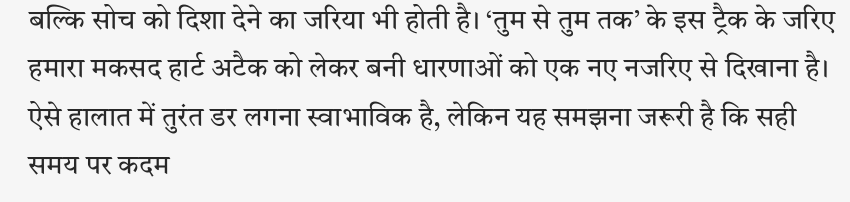बल्कि सोच को दिशा देने का जरिया भी होती है। ‘तुम से तुम तक’ के इस ट्रैक के जरिए हमारा मकसद हार्ट अटैक को लेकर बनी धारणाओं को एक नए नजरिए से दिखाना है। ऐसे हालात में तुरंत डर लगना स्वाभाविक है, लेकिन यह समझना जरूरी है कि सही समय पर कदम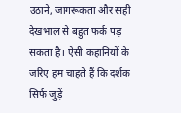उठाने, जागरूकता और सही देखभाल से बहुत फर्क पड़ सकता है। ऐसी कहानियों के जरिए हम चाहते हैं कि दर्शक सिर्फ जुड़ें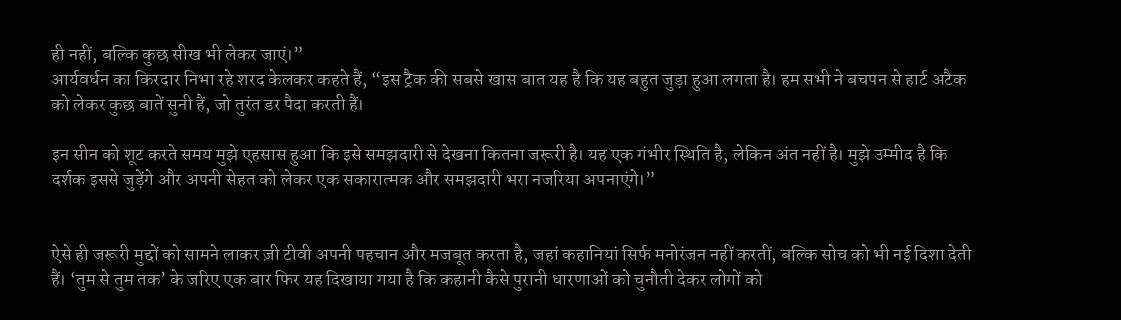ही नहीं, बल्कि कुछ सीख भी लेकर जाएं।”
आर्यवर्धन का किरदार निभा रहे शरद केलकर कहते हैं, “इस ट्रैक की सबसे खास बात यह है कि यह बहुत जुड़ा हुआ लगता है। हम सभी ने बचपन से हार्ट अटैक को लेकर कुछ बातें सुनी हैं, जो तुरंत डर पैदा करती हैं।

इन सीन को शूट करते समय मुझे एहसास हुआ कि इसे समझदारी से देखना कितना जरूरी है। यह एक गंभीर स्थिति है, लेकिन अंत नहीं है। मुझे उम्मीद है कि दर्शक इससे जुड़ेंगे और अपनी सेहत को लेकर एक सकारात्मक और समझदारी भरा नजरिया अपनाएंगे।”


ऐसे ही जरूरी मुद्दों को सामने लाकर ज़ी टीवी अपनी पहचान और मजबूत करता है, जहां कहानियां सिर्फ मनोरंजन नहीं करतीं, बल्कि सोच को भी नई दिशा देती हैं। ‘तुम से तुम तक’ के जरिए एक बार फिर यह दिखाया गया है कि कहानी कैसे पुरानी धारणाओं को चुनौती देकर लोगों को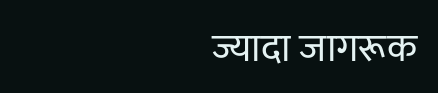ज्यादा जागरूक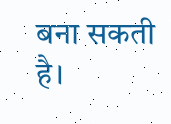बना सकती है।